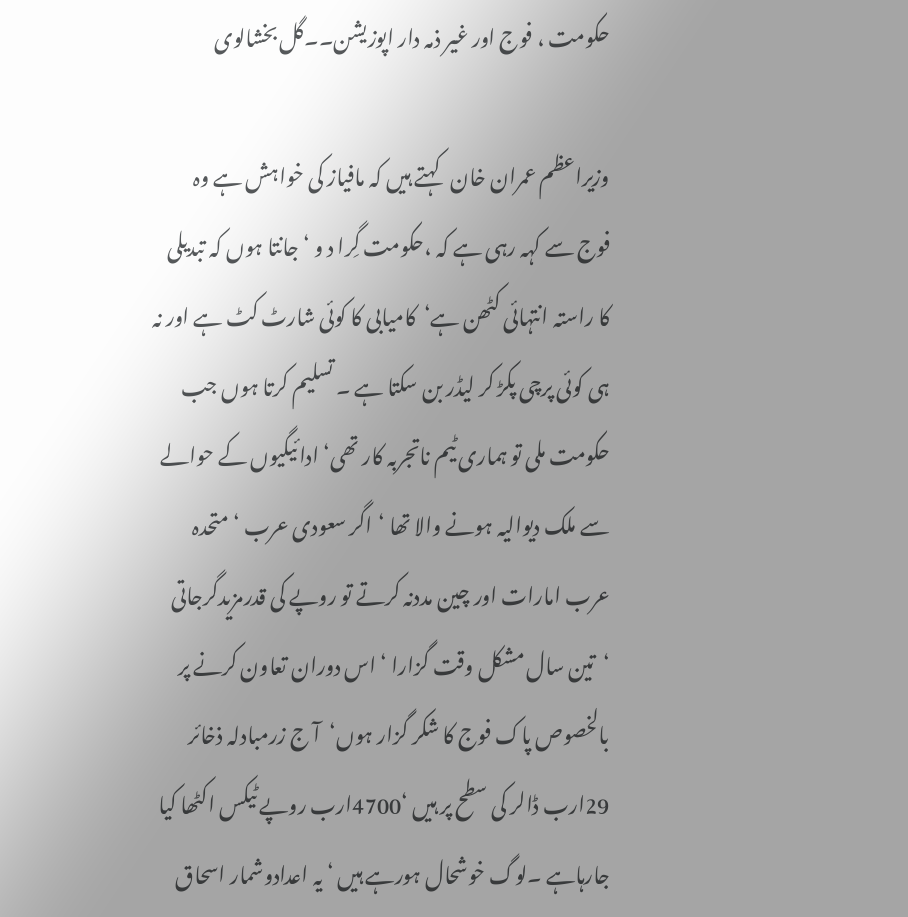حکومت ، فوج اور غیر ذمہ دار اپوزیشن۔۔گل بخشالوی

وزیراعظم عمران خان   کہتے ہیں کہ مافیاز کی خواہش ہے وہ فوج سے کہہ رہی ہے کہ ،حکومت گِرا د و ‘ جانتا ہوں کہ تبدیلی کا راستہ انتہائی کٹھن ہے‘کامیابی کا کوئی شارٹ کٹ ہے اور نہ ہی کوئی پرچی پکڑ کر لیڈر بن سکتا ہے ۔ تسلیم کرتا ہوں جب حکومت ملی تو ہماری ٹیم ناتجربہ کار تھی‘ ادائیگیوں کے حوالے سے ملک دیوالیہ ہونے والا تھا ‘اگر سعودی عرب ‘متحدہ عرب امارات اور چین مددنہ کرتے تو روپے کی قدرمزیدگرجاتی ‘تین سال مشکل وقت گزارا ‘ اس دوران تعاون کرنے پر بالخصوص پاک فوج کا شکر گزار ہوں‘آ ج زرمبادلہ ذخائر 29ارب ڈالر کی سطح پر ہیں ‘4700ارب روپے ٹیکس اکٹھا کیا جارہاہے ۔لوگ خوشحال ہورہے ہیں ‘ یہ اعدادوشمار اسحاق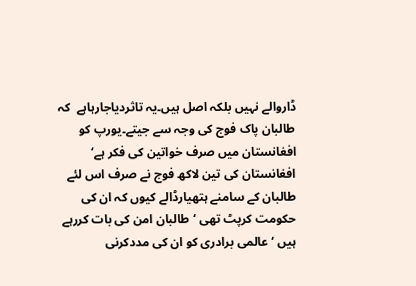ڈاروالے نہیں بلکہ اصل ہیں۔یہ تاثردیاجارہاہے  کہ طالبان پاک فوج کی وجہ سے جیتے۔یورپ کو افغانستان میں صرف خواتین کی فکر ہے‘ افغانستان کی تین لاکھ فوج نے صرف اس لئے طالبان کے سامنے ہتھیارڈالے کیوں کہ ان کی حکومت کرپٹ تھی ‘طالبان امن کی بات کررہے ہیں ‘ عالمی برادری کو ان کی مددکرنی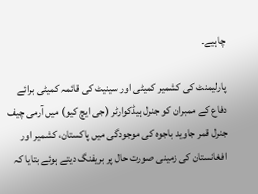چاہیے۔

پارلیمنٹ کی کشمیر کمیٹی اور سینیٹ کی قائمہ کمیٹی برائے دفاع کے ممبران کو جنرل ہیڈکوارٹر (جی ایچ کیو) میں آرمی چیف جنرل قمر جاوید باجوہ کی موجودگی میں پاکستان، کشمیر اور افغانستان کی زمینی صورت حال پر بریفنگ دیتے ہوئے بتایا کہ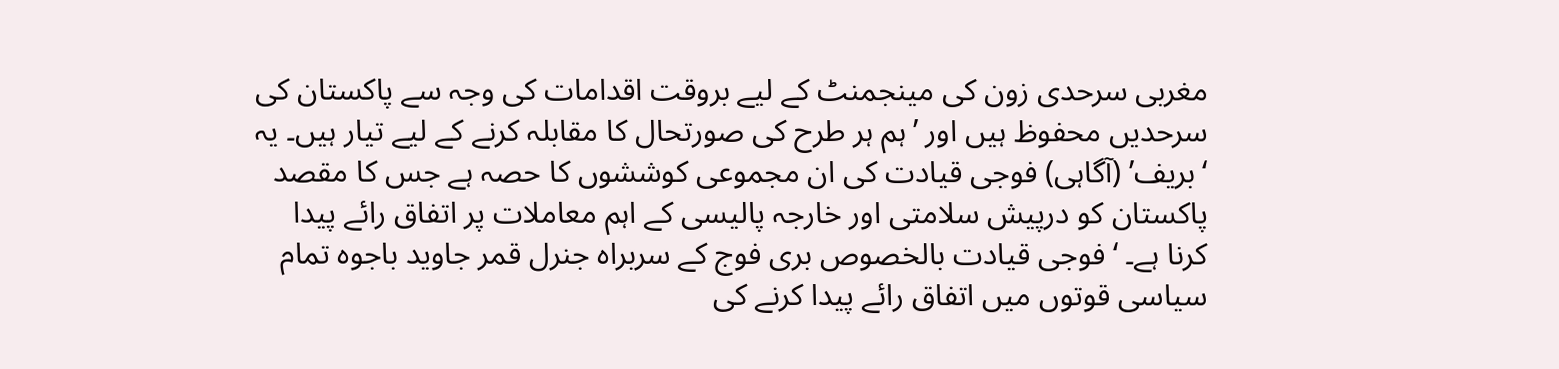مغربی سرحدی زون کی مینجمنٹ کے لیے بروقت اقدامات کی وجہ سے پاکستان کی سرحدیں محفوظ ہیں اور ’ہم ہر طرح کی صورتحال کا مقابلہ کرنے کے لیے تیار ہیں۔ یہ ‘بریف’ (آگاہی) فوجی قیادت کی ان مجموعی کوششوں کا حصہ ہے جس کا مقصد پاکستان کو درپیش سلامتی اور خارجہ پالیسی کے اہم معاملات پر اتفاق رائے پیدا کرنا ہے۔ ‘فوجی قیادت بالخصوص بری فوج کے سربراہ جنرل قمر جاوید باجوہ تمام سیاسی قوتوں میں اتفاق رائے پیدا کرنے کی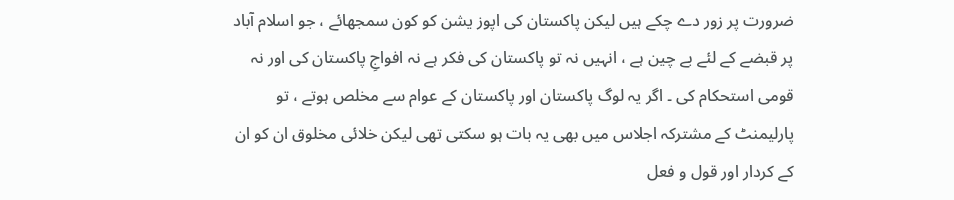ضرورت پر زور دے چکے ہیں لیکن پاکستان کی اپوز یشن کو کون سمجھائے ، جو اسلام آباد پر قبضے کے لئے بے چین ہے ، انہیں نہ تو پاکستان کی فکر ہے نہ افواجِ پاکستان کی اور نہ قومی استحکام کی ۔ اگر یہ لوگ پاکستان اور پاکستان کے عوام سے مخلص ہوتے ، تو پارلیمنٹ کے مشترکہ اجلاس میں بھی یہ بات ہو سکتی تھی لیکن خلائی مخلوق ان کو ان کے کردار اور قول و فعل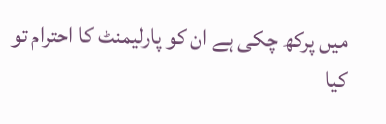میں پرکھ چکی ہے ان کو پارلیمنٹ کا احترام تو کیا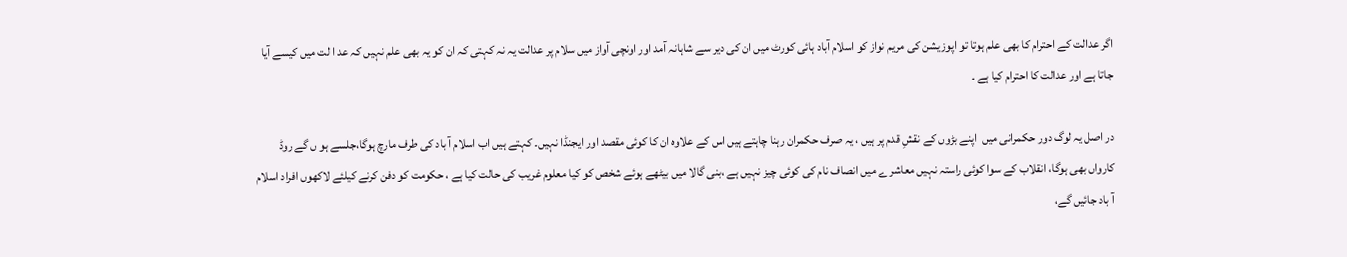اگر عدالت کے احترام کا بھی علم ہوتا تو اپوزیشن کی مریم نواز کو اسلام آباد ہائی کورٹ میں ان کی دیر سے شاہانہ آمد اور اونچی آواز میں سلام پر عدالت یہ نہ کہتی کہ ان کو یہ بھی علم نہیں کہ عد ا لت میں کیسے آیا جاتا ہے اور عدالت کا احترام کیا ہے ۔

در اصل یہ لوگ دور حکمرانی میں  اپنے بڑوں کے نقشِ قدم پر ہیں ، یہ صرف حکمران رہنا چاہتے ہیں اس کے علاوہ ان کا کوئی مقصد اور ایجنڈا نہیں۔ کہتے ہیں اب اسلام آ باد کی طرف مارچ ہوگا،جلسے ہو ں گے روڈ کارواں بھی ہوگا، انقلاب کے سوا کوئی راستہ نہیں معاشر ے میں انصاف نام کی کوئی چیز نہیں ہے ،بنی گالا میں بیٹھے ہوئے شخص کو کیا معلوم غریب کی حالت کیا ہے ، حکومت کو دفن کرنے کیلئے لاکھوں افراد اسلام آ باد جائیں گے،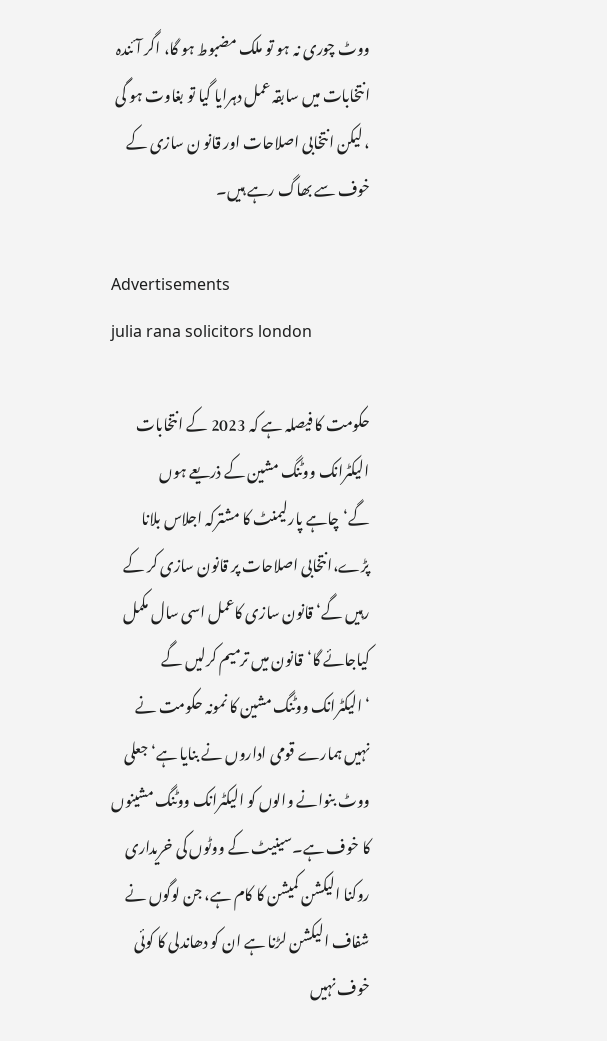ووٹ چوری نہ ہو تو ملک مضبوط ہو گا، اگر آئندہ انتخابات میں سابقہ عمل دہرایا گیا تو بغاوت ہو گی ، لیکن انتخابی اصلاحات اور قانو ن سازی کے خوف سے بھاگ رہے ہیں۔

Advertisements
julia rana solicitors london

حکومت کا فیصلہ ہے کہ 2023 کے انتخابات الیکٹرانک ووٹنگ مشین کے ذریعے ہوں گے‘چاہے پارلیمنٹ کا مشترکہ اجلاس بلانا پڑے،انتخابی اصلاحات پر قانون سازی کر کے رہیں گے‘ قانون سازی کاعمل اسی سال مکمل کیاجائے گا‘قانون میں ترمیم کرلیں گے ‘الیکٹرانک ووٹنگ مشین کا نمونہ حکومت نے نہیں ہمارے قومی اداروں نے بنایا ہے‘ جعلی ووٹ بنوانے والوں کو الیکٹرانک ووٹنگ مشینوں کا خوف ہے۔سینیٹ کے ووٹوں کی خریداری روکنا الیکشن کمیشن کا کام ہے، جن لوگوں نے شفاف الیکشن لڑنا ہے ان کو دھاندلی کا کوئی خوف نہیں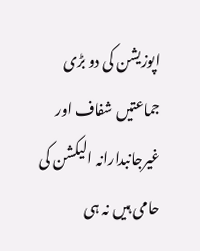اپوزیشن کی دو بڑی جماعتیں شفاف اور غیرجانبدارانہ الیکشن کی حامی ہیں نہ ہی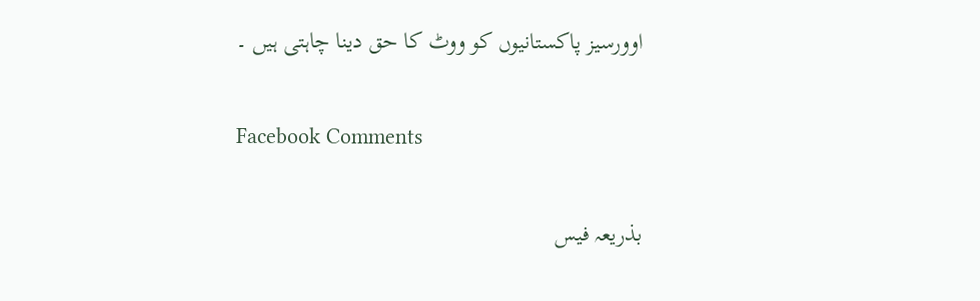اوورسیز پاکستانیوں کو ووٹ کا حق دینا چاہتی ہیں ۔

Facebook Comments

بذریعہ فیس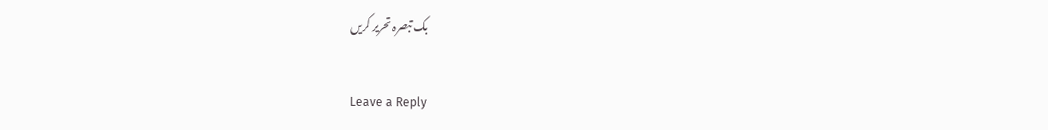بک تبصرہ تحریر کریں

Leave a Reply